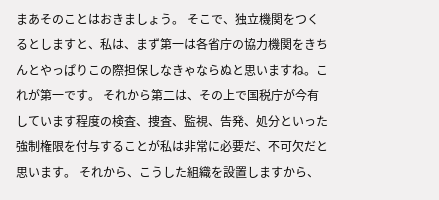まあそのことはおきましょう。 そこで、独立機関をつくるとしますと、私は、まず第一は各省庁の協力機関をきちんとやっぱりこの際担保しなきゃならぬと思いますね。これが第一です。 それから第二は、その上で国税庁が今有しています程度の検査、捜査、監視、告発、処分といった強制権限を付与することが私は非常に必要だ、不可欠だと思います。 それから、こうした組織を設置しますから、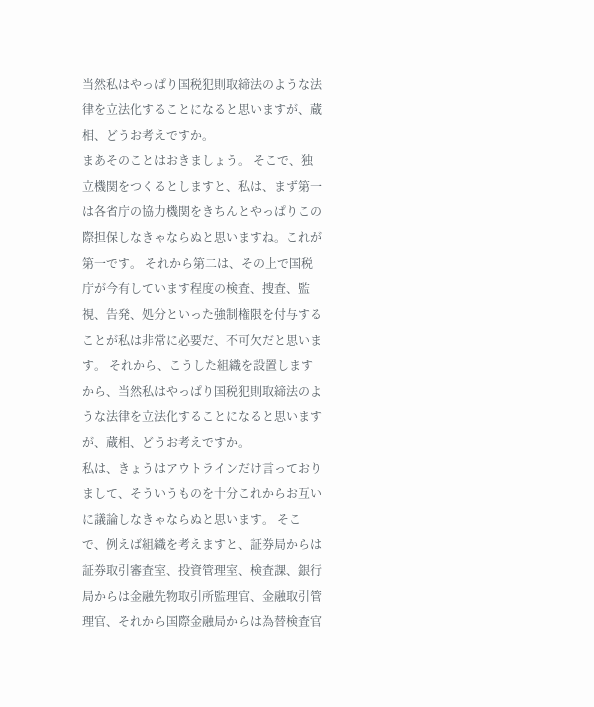当然私はやっぱり国税犯則取締法のような法律を立法化することになると思いますが、蔵相、どうお考えですか。
まあそのことはおきましょう。 そこで、独立機関をつくるとしますと、私は、まず第一は各省庁の協力機関をきちんとやっぱりこの際担保しなきゃならぬと思いますね。これが第一です。 それから第二は、その上で国税庁が今有しています程度の検査、捜査、監視、告発、処分といった強制権限を付与することが私は非常に必要だ、不可欠だと思います。 それから、こうした組織を設置しますから、当然私はやっぱり国税犯則取締法のような法律を立法化することになると思いますが、蔵相、どうお考えですか。
私は、きょうはアウトラインだけ言っておりまして、そういうものを十分これからお互いに議論しなきゃならぬと思います。 そこで、例えば組織を考えますと、証券局からは証券取引審査室、投資管理室、検査課、銀行局からは金融先物取引所監理官、金融取引管理官、それから国際金融局からは為替検査官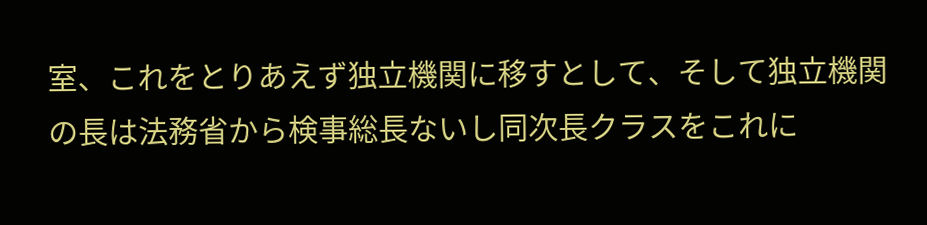室、これをとりあえず独立機関に移すとして、そして独立機関の長は法務省から検事総長ないし同次長クラスをこれに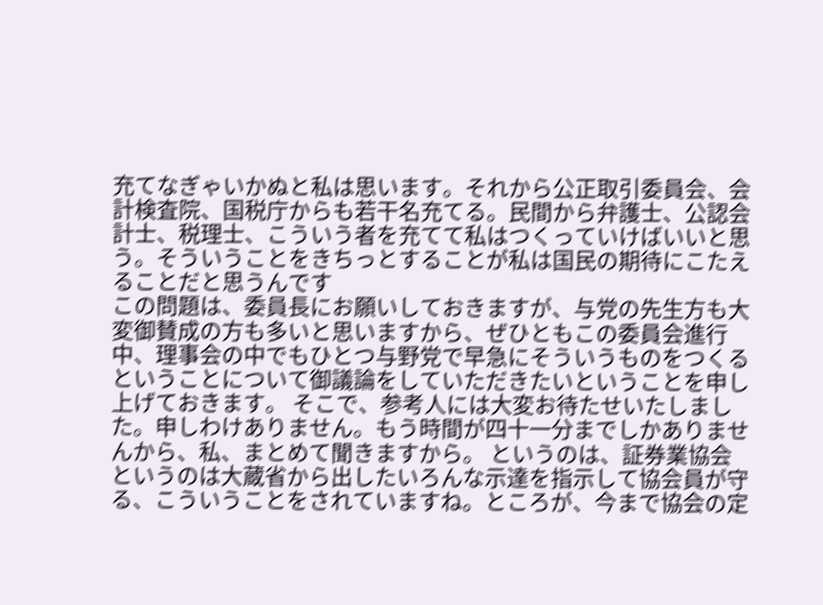充てなぎゃいかぬと私は思います。それから公正取引委員会、会計検査院、国税庁からも若干名充てる。民間から弁護士、公認会計士、税理士、こういう者を充てて私はつくっていけばいいと思う。そういうことをきちっとすることが私は国民の期待にこたえることだと思うんです
この問題は、委員長にお願いしておきますが、与党の先生方も大変御賛成の方も多いと思いますから、ぜひともこの委員会進行中、理事会の中でもひとつ与野党で早急にそういうものをつくるということについて御議論をしていただきたいということを申し上げておきます。 そこで、参考人には大変お待たせいたしました。申しわけありません。もう時間が四十一分までしかありませんから、私、まとめて聞きますから。 というのは、証券業協会というのは大蔵省から出したいろんな示達を指示して協会員が守る、こういうことをされていますね。ところが、今まで協会の定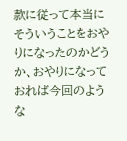款に従って本当にそういうことをおやりになったのかどうか、おやりになっておれば今回のような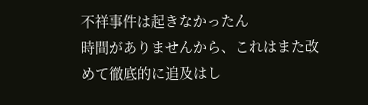不祥事件は起きなかったん
時間がありませんから、これはまた改めて徹底的に追及はし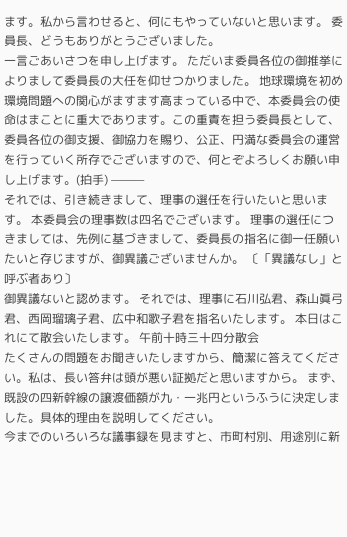ます。私から言わせると、何にもやっていないと思います。 委員長、どうもありがとうございました。
一言ごあいさつを申し上げます。 ただいま委員各位の御推挙によりまして委員長の大任を仰せつかりました。 地球環境を初め環境問題への関心がますます高まっている中で、本委員会の使命はまことに重大であります。この重責を担う委員長として、委員各位の御支援、御協力を賜り、公正、円満な委員会の運営を行っていく所存でございますので、何とぞよろしくお願い申し上げます。(拍手) ———
それでは、引き続きまして、理事の選任を行いたいと思います。 本委員会の理事数は四名でございます。 理事の選任につきましては、先例に基づきまして、委員長の指名に御一任願いたいと存じますが、御異議ございませんか。 〔「異議なし」と呼ぶ者あり〕
御異議ないと認めます。 それでは、理事に石川弘君、森山眞弓君、西岡瑠璃子君、広中和歌子君を指名いたします。 本日はこれにて散会いたします。 午前十時三十四分散会
たくさんの問題をお聞きいたしますから、簡潔に答えてください。私は、長い答弁は頭が悪い証拠だと思いますから。 まず、既設の四新幹線の譲渡価額が九・一兆円というふうに決定しました。具体的理由を説明してください。
今までのいろいろな議事録を見ますと、市町村別、用途別に新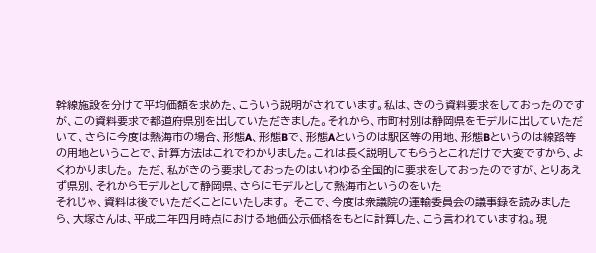幹線施設を分けて平均価額を求めた、こういう説明がされています。私は、きのう資料要求をしておったのですが、この資料要求で都道府県別を出していただきました。それから、市町村別は静岡県をモデルに出していただいて、さらに今度は熱海市の場合、形態A、形態Bで、形態Aというのは駅区等の用地、形態Bというのは線路等の用地ということで、計算方法はこれでわかりました。これは長く説明してもらうとこれだけで大変ですから、よくわかりました。 ただ、私がきのう要求しておったのはいわゆる全国的に要求をしておったのですが、とりあえず県別、それからモデルとして静岡県、さらにモデルとして熱海市というのをいた
それじゃ、資料は後でいただくことにいたします。 そこで、今度は衆議院の運輸委員会の議事録を読みましたら、大塚さんは、平成二年四月時点における地価公示価格をもとに計算した、こう言われていますね。現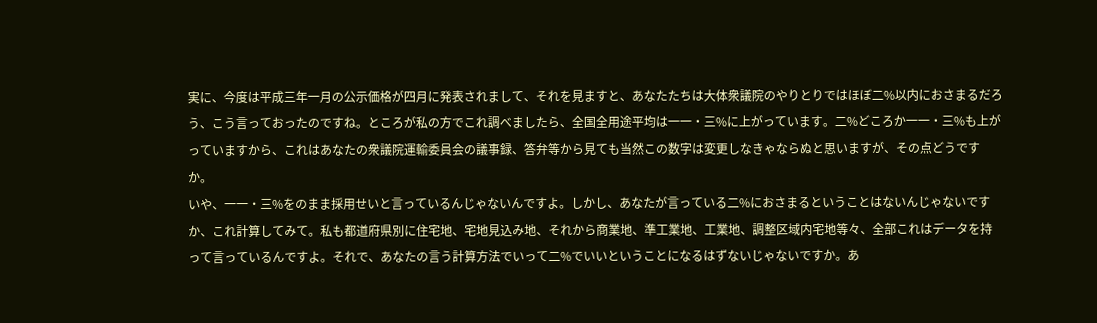実に、今度は平成三年一月の公示価格が四月に発表されまして、それを見ますと、あなたたちは大体衆議院のやりとりではほぼ二%以内におさまるだろう、こう言っておったのですね。ところが私の方でこれ調べましたら、全国全用途平均は一一・三%に上がっています。二%どころか一一・三%も上がっていますから、これはあなたの衆議院運輸委員会の議事録、答弁等から見ても当然この数字は変更しなきゃならぬと思いますが、その点どうですか。
いや、一一・三%をのまま採用せいと言っているんじゃないんですよ。しかし、あなたが言っている二%におさまるということはないんじゃないですか、これ計算してみて。私も都道府県別に住宅地、宅地見込み地、それから商業地、準工業地、工業地、調整区域内宅地等々、全部これはデータを持って言っているんですよ。それで、あなたの言う計算方法でいって二%でいいということになるはずないじゃないですか。あ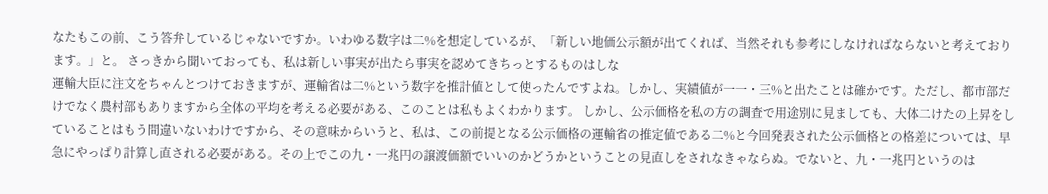なたもこの前、こう答弁しているじゃないですか。いわゆる数字は二%を想定しているが、「新しい地価公示額が出てくれば、当然それも参考にしなければならないと考えております。」と。 さっきから聞いておっても、私は新しい事実が出たら事実を認めてきちっとするものはしな
運輸大臣に注文をちゃんとつけておきますが、運輸省は二%という数字を推計値として使ったんですよね。しかし、実績値が一一・三%と出たことは確かです。ただし、都市部だけでなく農村部もありますから全体の平均を考える必要がある、このことは私もよくわかります。 しかし、公示価格を私の方の調査で用途別に見ましても、大体二けたの上昇をしていることはもう間違いないわけですから、その意味からいうと、私は、この前提となる公示価格の運輸省の推定値である二%と今回発表された公示価格との格差については、早急にやっぱり計算し直される必要がある。その上でこの九・一兆円の譲渡価額でいいのかどうかということの見直しをされなきゃならぬ。でないと、九・一兆円というのは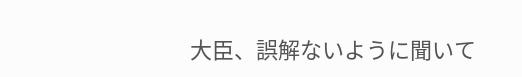大臣、誤解ないように聞いて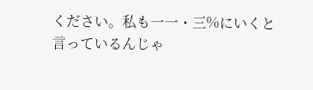ください。私も一一・三%にいくと言っているんじゃ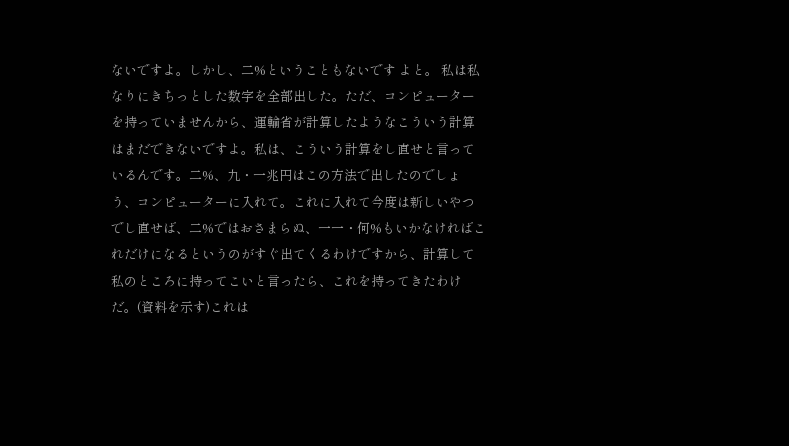ないですよ。しかし、二%ということもないです よと。 私は私なりにきちっとした数字を全部出した。ただ、コンピューターを持っていませんから、運輸省が計算したようなこういう計算はまだできないですよ。私は、こういう計算をし直せと言っているんです。二%、九・一兆円はこの方法で出したのでしょう、コンピューターに入れて。これに入れて今度は新しいやつでし直せば、二%ではおさまらぬ、一一・何%もいかなければこれだけになるというのがすぐ出てくるわけですから、計算して私のところに持ってこいと言ったら、これを持ってきたわけだ。(資料を示す)これは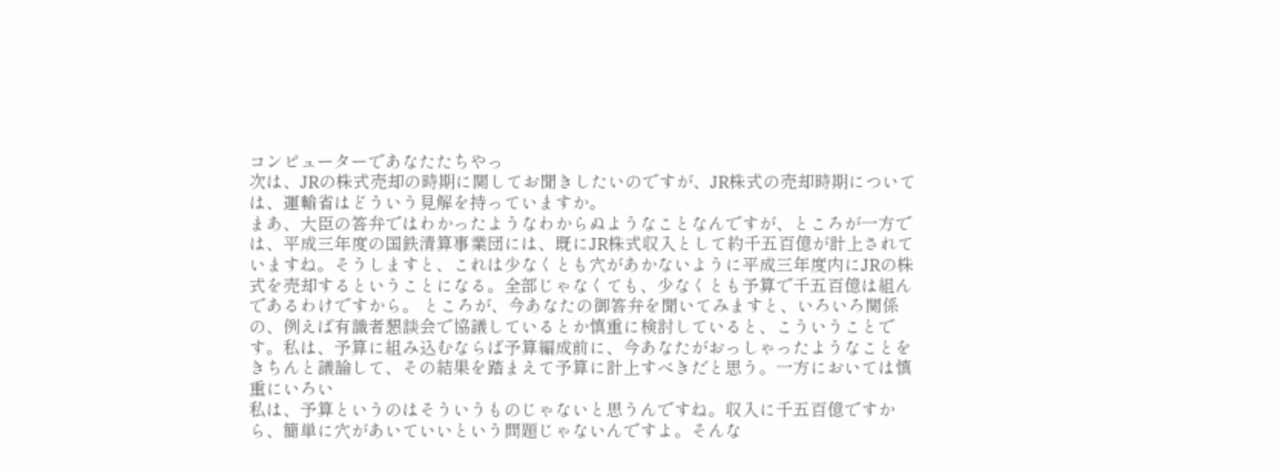コンピューターであなたたちやっ
次は、JRの株式売却の時期に関してお聞きしたいのですが、JR株式の売却時期については、運輸省はどういう見解を持っていますか。
まあ、大臣の答弁ではわかったようなわからぬようなことなんですが、ところが一方では、平成三年度の国鉄清算事業団には、既にJR株式収入として約千五百億が計上されていますね。そうしますと、これは少なくとも穴があかないように平成三年度内にJRの株式を売却するということになる。全部じゃなくても、少なくとも予算で千五百億は組んであるわけですから。 ところが、今あなたの御答弁を聞いてみますと、いろいろ関係の、例えば有識者懇談会で協議しているとか慎重に検討していると、こういうことです。私は、予算に組み込むならば予算編成前に、今あなたがおっしゃったようなことをきちんと議論して、その結果を踏まえて予算に計上すべきだと思う。一方においては慎重にいろい
私は、予算というのはそういうものじゃないと思うんですね。収入に千五百億ですから、簡単に穴があいていいという問題じゃないんですよ。そんな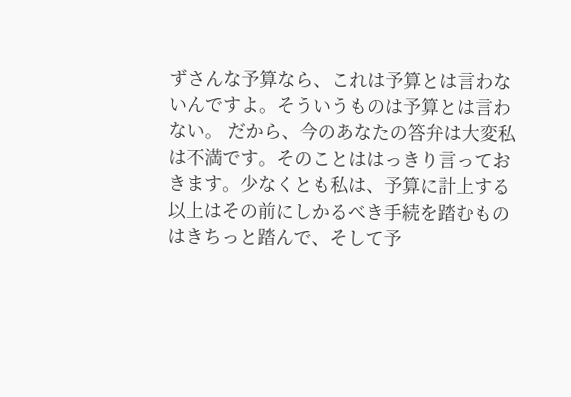ずさんな予算なら、これは予算とは言わないんですよ。そういうものは予算とは言わない。 だから、今のあなたの答弁は大変私は不満です。そのことははっきり言っておきます。少なくとも私は、予算に計上する以上はその前にしかるべき手続を踏むものはきちっと踏んで、そして予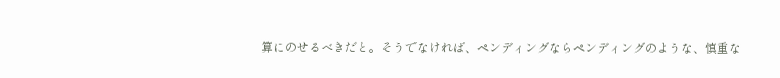算にのせるべきだと。そうでなければ、ペンディングならペンディングのような、慎重な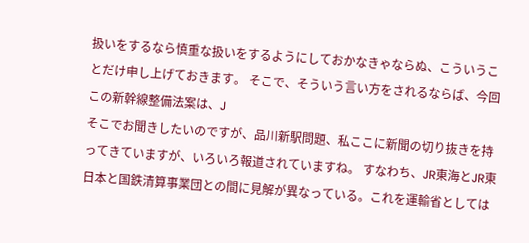扱いをするなら慎重な扱いをするようにしておかなきゃならぬ、こういうことだけ申し上げておきます。 そこで、そういう言い方をされるならば、今回この新幹線整備法案は、J
そこでお聞きしたいのですが、品川新駅問題、私ここに新聞の切り抜きを持ってきていますが、いろいろ報道されていますね。 すなわち、JR東海とJR東日本と国鉄清算事業団との間に見解が異なっている。これを運輸省としては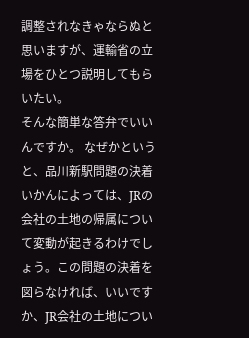調整されなきゃならぬと思いますが、運輸省の立場をひとつ説明してもらいたい。
そんな簡単な答弁でいいんですか。 なぜかというと、品川新駅問題の決着いかんによっては、JRの会社の土地の帰属について変動が起きるわけでしょう。この問題の決着を図らなければ、いいですか、JR会社の土地につい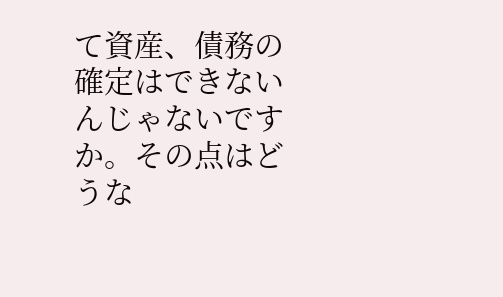て資産、債務の確定はできないんじゃないですか。その点はどうな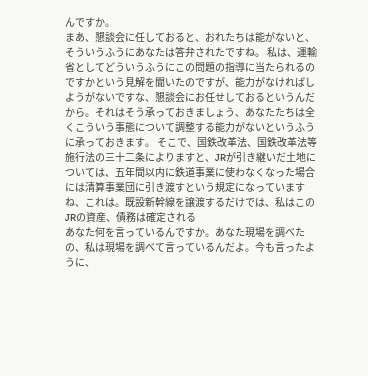んですか。
まあ、懇談会に任しておると、おれたちは能がないと、そういうふうにあなたは答弁されたですね。 私は、運輸省としてどういうふうにこの問題の指導に当たられるのですかという見解を聞いたのですが、能力がなければしようがないですな、懇談会にお任せしておるというんだから。それはそう承っておきましょう、あなたたちは全くこういう事態について調整する能力がないというふうに承っておきます。 そこで、国鉄改革法、国鉄改革法等施行法の三十二条によりますと、JRが引き継いだ土地については、五年間以内に鉄道事業に使わなくなった場合には清算事業団に引き渡すという規定になっていますね、これは。既設新幹線を譲渡するだけでは、私はこのJRの資産、債務は確定される
あなた何を言っているんですか。あなた現場を調べたの、私は現場を調べて言っているんだよ。今も言ったように、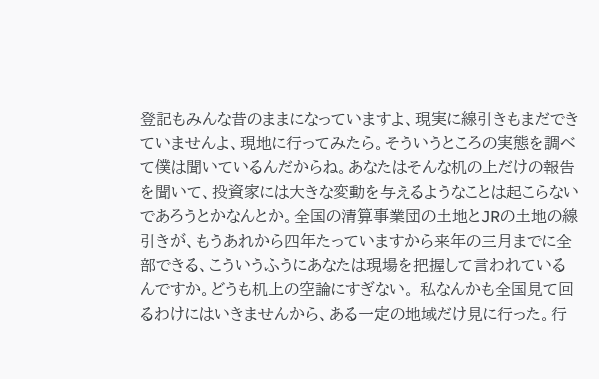登記もみんな昔のままになっていますよ、現実に線引きもまだできていませんよ、現地に行ってみたら。そういうところの実態を調べて僕は聞いているんだからね。あなたはそんな机の上だけの報告を聞いて、投資家には大きな変動を与えるようなことは起こらないであろうとかなんとか。全国の清算事業団の土地とJRの土地の線引きが、もうあれから四年たっていますから来年の三月までに全部できる、こういうふうにあなたは現場を把握して言われているんですか。どうも机上の空論にすぎない。 私なんかも全国見て回るわけにはいきませんから、ある一定の地域だけ見に行った。行